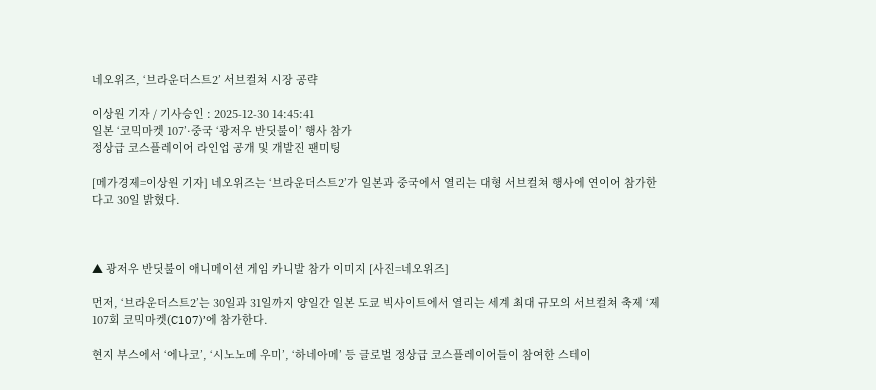네오위즈, ‘브라운더스트2’ 서브컬쳐 시장 공략

이상원 기자 / 기사승인 : 2025-12-30 14:45:41
일본 ‘코믹마켓 107’·중국 ‘광저우 반딧불이’ 행사 참가
정상급 코스플레이어 라인업 공개 및 개발진 팬미팅

[메가경제=이상원 기자] 네오위즈는 ‘브라운더스트2’가 일본과 중국에서 열리는 대형 서브컬쳐 행사에 연이어 참가한다고 30일 밝혔다.



▲ 광저우 반딧불이 애니메이션 게임 카니발 참가 이미지 [사진=네오위즈]

먼저, ‘브라운더스트2’는 30일과 31일까지 양일간 일본 도쿄 빅사이트에서 열리는 세계 최대 규모의 서브컬쳐 축제 ‘제107회 코믹마켓(C107)’에 참가한다.

현지 부스에서 ‘에나코’, ‘시노노메 우미’, ‘하네아메’ 등 글로벌 정상급 코스플레이어들이 참여한 스테이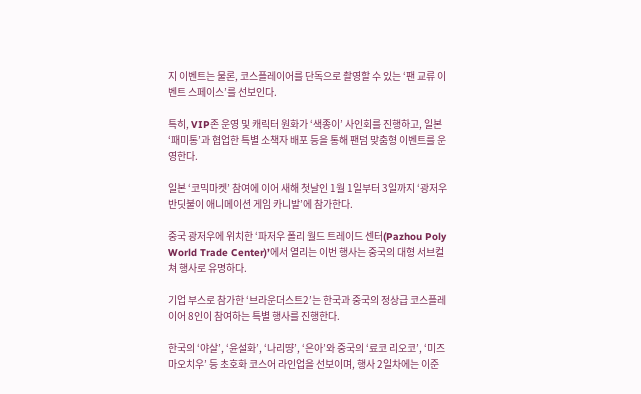지 이벤트는 물론, 코스플레이어를 단독으로 촬영할 수 있는 ‘팬 교류 이벤트 스페이스’를 선보인다.

특히, VIP존 운영 및 캐릭터 원화가 ‘색종이’ 사인회를 진행하고, 일본 ‘패미통’과 협업한 특별 소책자 배포 등을 통해 팬덤 맞춤형 이벤트를 운영한다.

일본 ‘코믹마켓’ 참여에 이어 새해 첫날인 1월 1일부터 3일까지 ‘광저우 반딧불이 애니메이션 게임 카니발’에 참가한다.

중국 광저우에 위치한 ‘파저우 폴리 월드 트레이드 센터(Pazhou Poly World Trade Center)’에서 열리는 이번 행사는 중국의 대형 서브컬쳐 행사로 유명하다.

기업 부스로 참가한 ‘브라운더스트2’는 한국과 중국의 정상급 코스플레이어 8인이 참여하는 특별 행사를 진행한다.

한국의 ‘야살’, ‘윤설화’, ‘나리땽’, ‘은아’와 중국의 ‘료코 리오코’, ‘미즈 마오치우’ 등 초호화 코스어 라인업을 선보이며, 행사 2일차에는 이준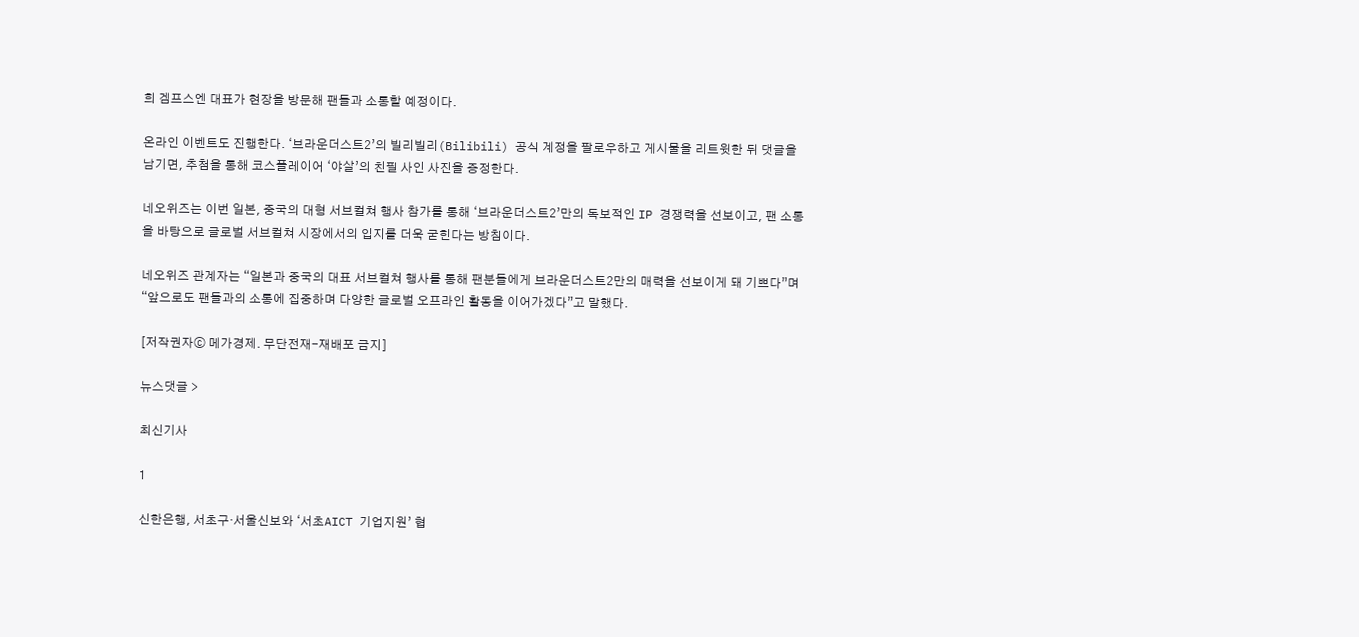희 겜프스엔 대표가 현장을 방문해 팬들과 소통할 예정이다.

온라인 이벤트도 진행한다. ‘브라운더스트2’의 빌리빌리(Bilibili) 공식 계정을 팔로우하고 게시물을 리트윗한 뒤 댓글을 남기면, 추첨을 통해 코스플레이어 ‘야살’의 친필 사인 사진을 증정한다.

네오위즈는 이번 일본, 중국의 대형 서브컬쳐 행사 참가를 통해 ‘브라운더스트2’만의 독보적인 IP 경쟁력을 선보이고, 팬 소통을 바탕으로 글로벌 서브컬쳐 시장에서의 입지를 더욱 굳힌다는 방침이다.

네오위즈 관계자는 “일본과 중국의 대표 서브컬쳐 행사를 통해 팬분들에게 브라운더스트2만의 매력을 선보이게 돼 기쁘다”며 “앞으로도 팬들과의 소통에 집중하며 다양한 글로벌 오프라인 활동을 이어가겠다”고 말했다.

[저작권자ⓒ 메가경제. 무단전재-재배포 금지]

뉴스댓글 >

최신기사

1

신한은행, 서초구·서울신보와 ‘서초AICT 기업지원’ 협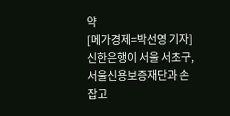약
[메가경제=박선영 기자] 신한은행이 서울 서초구, 서울신용보증재단과 손잡고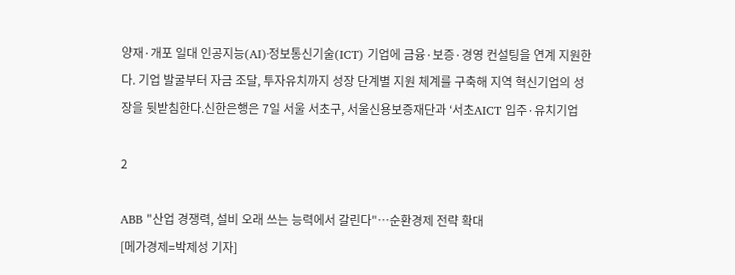양재·개포 일대 인공지능(AI)·정보통신기술(ICT) 기업에 금융·보증·경영 컨설팅을 연계 지원한다. 기업 발굴부터 자금 조달, 투자유치까지 성장 단계별 지원 체계를 구축해 지역 혁신기업의 성장을 뒷받침한다.신한은행은 7일 서울 서초구, 서울신용보증재단과 ‘서초AICT 입주·유치기업

2

ABB "산업 경쟁력, 설비 오래 쓰는 능력에서 갈린다"…순환경제 전략 확대
[메가경제=박제성 기자]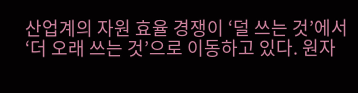산업계의 자원 효율 경쟁이 ‘덜 쓰는 것’에서 ‘더 오래 쓰는 것’으로 이동하고 있다. 원자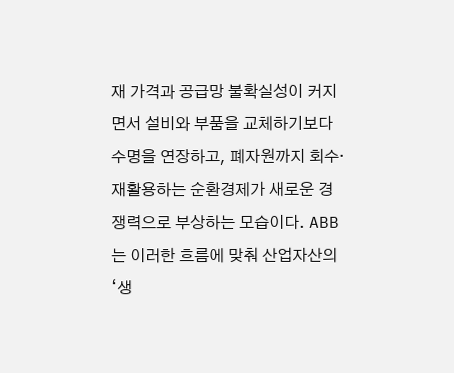재 가격과 공급망 불확실성이 커지면서 설비와 부품을 교체하기보다 수명을 연장하고, 폐자원까지 회수·재활용하는 순환경제가 새로운 경쟁력으로 부상하는 모습이다. ABB는 이러한 흐름에 맞춰 산업자산의 ‘생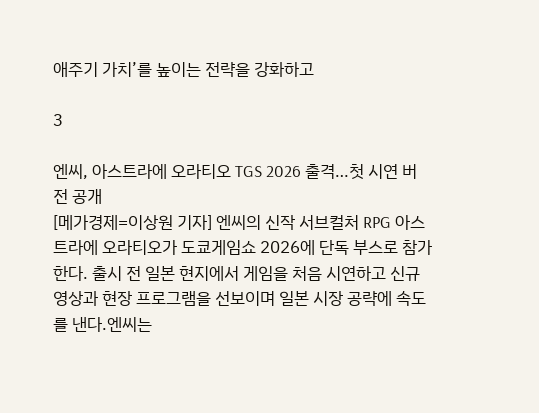애주기 가치’를 높이는 전략을 강화하고

3

엔씨, 아스트라에 오라티오 TGS 2026 출격…첫 시연 버전 공개
[메가경제=이상원 기자] 엔씨의 신작 서브컬처 RPG 아스트라에 오라티오가 도쿄게임쇼 2026에 단독 부스로 참가한다. 출시 전 일본 현지에서 게임을 처음 시연하고 신규 영상과 현장 프로그램을 선보이며 일본 시장 공략에 속도를 낸다.엔씨는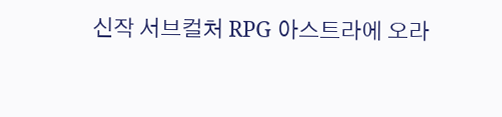신작 서브컬처 RPG 아스트라에 오라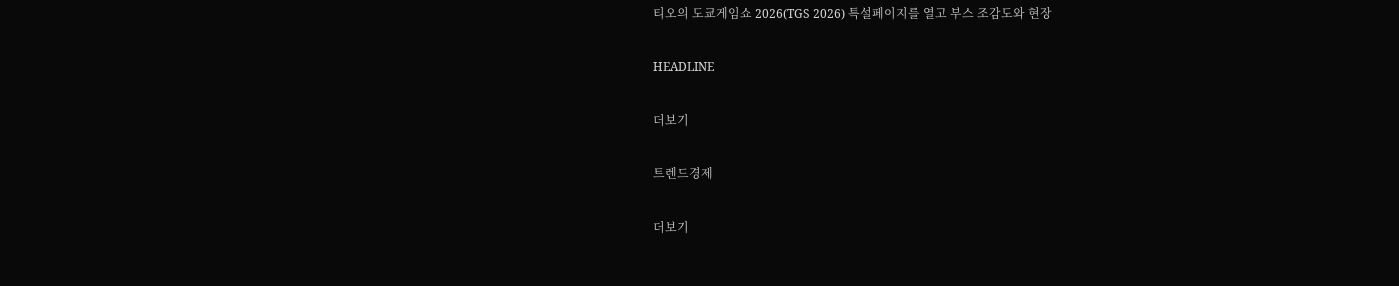티오의 도쿄게임쇼 2026(TGS 2026) 특설페이지를 열고 부스 조감도와 현장

HEADLINE

더보기

트렌드경제

더보기